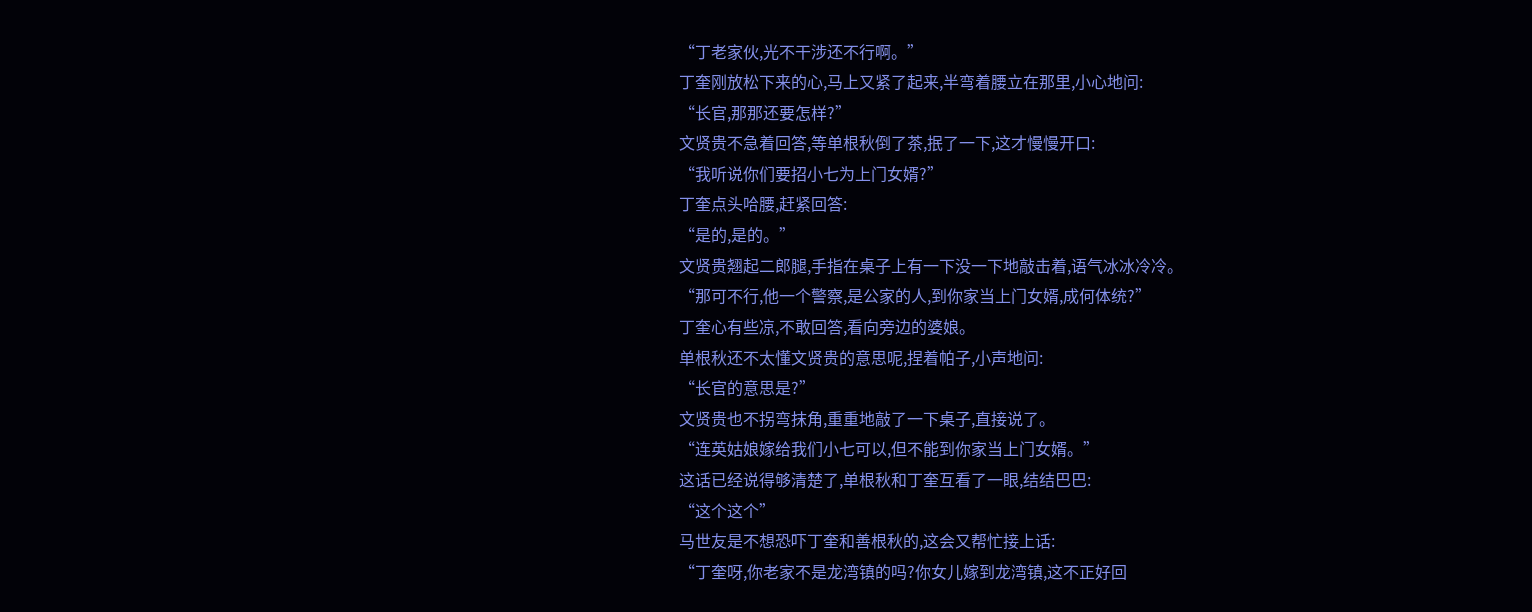“丁老家伙,光不干涉还不行啊。”
丁奎刚放松下来的心,马上又紧了起来,半弯着腰立在那里,小心地问:
“长官,那那还要怎样?”
文贤贵不急着回答,等单根秋倒了茶,抿了一下,这才慢慢开口:
“我听说你们要招小七为上门女婿?”
丁奎点头哈腰,赶紧回答:
“是的,是的。”
文贤贵翘起二郎腿,手指在桌子上有一下没一下地敲击着,语气冰冰冷冷。
“那可不行,他一个警察,是公家的人,到你家当上门女婿,成何体统?”
丁奎心有些凉,不敢回答,看向旁边的婆娘。
单根秋还不太懂文贤贵的意思呢,捏着帕子,小声地问:
“长官的意思是?”
文贤贵也不拐弯抹角,重重地敲了一下桌子,直接说了。
“连英姑娘嫁给我们小七可以,但不能到你家当上门女婿。”
这话已经说得够清楚了,单根秋和丁奎互看了一眼,结结巴巴:
“这个这个”
马世友是不想恐吓丁奎和善根秋的,这会又帮忙接上话:
“丁奎呀,你老家不是龙湾镇的吗?你女儿嫁到龙湾镇,这不正好回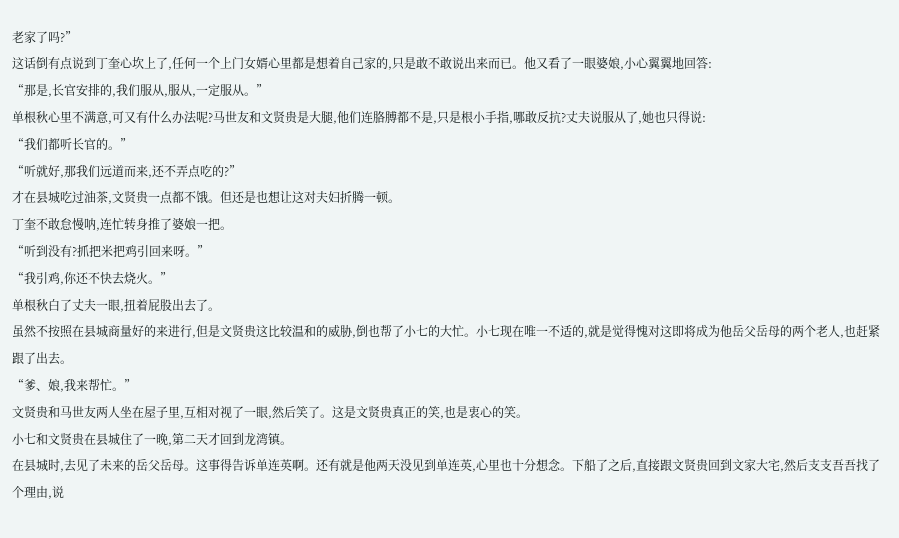老家了吗?”
这话倒有点说到丁奎心坎上了,任何一个上门女婿心里都是想着自己家的,只是敢不敢说出来而已。他又看了一眼婆娘,小心翼翼地回答:
“那是,长官安排的,我们服从,服从,一定服从。”
单根秋心里不满意,可又有什么办法呢?马世友和文贤贵是大腿,他们连胳膊都不是,只是根小手指,哪敢反抗?丈夫说服从了,她也只得说:
“我们都听长官的。”
“听就好,那我们远道而来,还不弄点吃的?”
才在县城吃过油茶,文贤贵一点都不饿。但还是也想让这对夫妇折腾一顿。
丁奎不敢怠慢呐,连忙转身推了婆娘一把。
“听到没有?抓把米把鸡引回来呀。”
“我引鸡,你还不快去烧火。”
单根秋白了丈夫一眼,扭着屁股出去了。
虽然不按照在县城商量好的来进行,但是文贤贵这比较温和的威胁,倒也帮了小七的大忙。小七现在唯一不适的,就是觉得愧对这即将成为他岳父岳母的两个老人,也赶紧跟了出去。
“爹、娘,我来帮忙。”
文贤贵和马世友两人坐在屋子里,互相对视了一眼,然后笑了。这是文贤贵真正的笑,也是衷心的笑。
小七和文贤贵在县城住了一晚,第二天才回到龙湾镇。
在县城时,去见了未来的岳父岳母。这事得告诉单连英啊。还有就是他两天没见到单连英,心里也十分想念。下船了之后,直接跟文贤贵回到文家大宅,然后支支吾吾找了个理由,说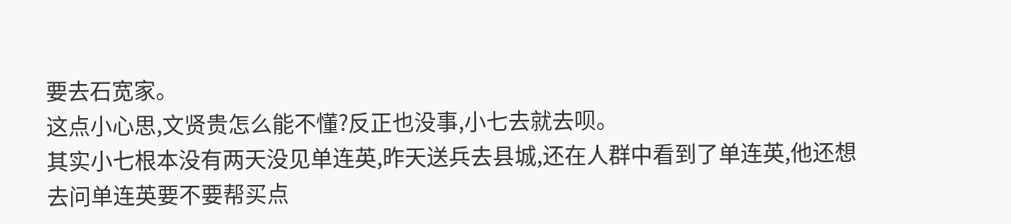要去石宽家。
这点小心思,文贤贵怎么能不懂?反正也没事,小七去就去呗。
其实小七根本没有两天没见单连英,昨天送兵去县城,还在人群中看到了单连英,他还想去问单连英要不要帮买点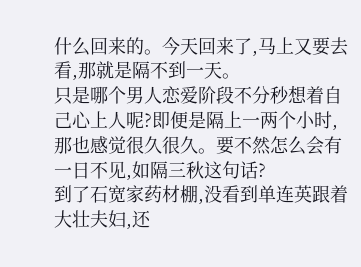什么回来的。今天回来了,马上又要去看,那就是隔不到一天。
只是哪个男人恋爱阶段不分秒想着自己心上人呢?即便是隔上一两个小时,那也感觉很久很久。要不然怎么会有一日不见,如隔三秋这句话?
到了石宽家药材棚,没看到单连英跟着大壮夫妇,还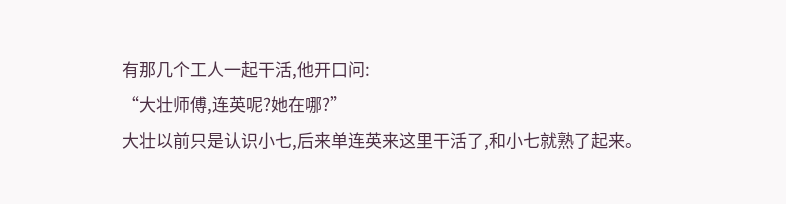有那几个工人一起干活,他开口问:
“大壮师傅,连英呢?她在哪?”
大壮以前只是认识小七,后来单连英来这里干活了,和小七就熟了起来。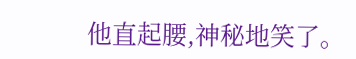他直起腰,神秘地笑了。